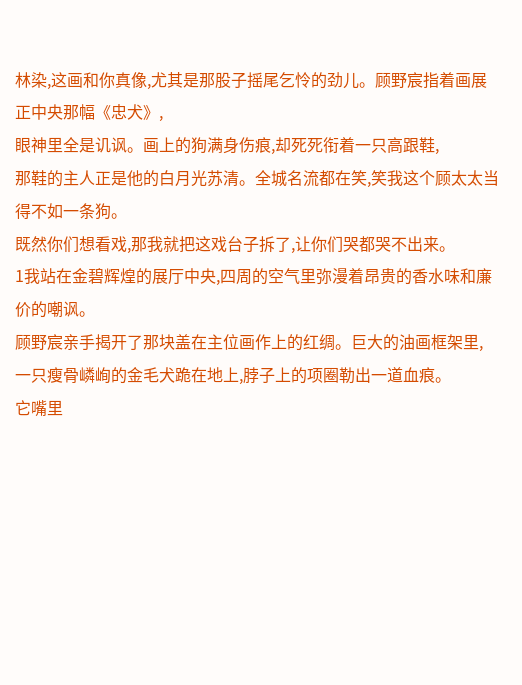林染,这画和你真像,尤其是那股子摇尾乞怜的劲儿。顾野宸指着画展正中央那幅《忠犬》,
眼神里全是讥讽。画上的狗满身伤痕,却死死衔着一只高跟鞋,
那鞋的主人正是他的白月光苏清。全城名流都在笑,笑我这个顾太太当得不如一条狗。
既然你们想看戏,那我就把这戏台子拆了,让你们哭都哭不出来。
1我站在金碧辉煌的展厅中央,四周的空气里弥漫着昂贵的香水味和廉价的嘲讽。
顾野宸亲手揭开了那块盖在主位画作上的红绸。巨大的油画框架里,
一只瘦骨嶙峋的金毛犬跪在地上,脖子上的项圈勒出一道血痕。
它嘴里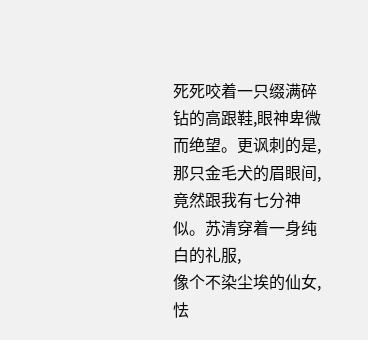死死咬着一只缀满碎钻的高跟鞋,眼神卑微而绝望。更讽刺的是,
那只金毛犬的眉眼间,竟然跟我有七分神似。苏清穿着一身纯白的礼服,
像个不染尘埃的仙女,怯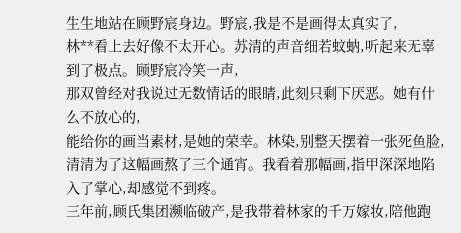生生地站在顾野宸身边。野宸,我是不是画得太真实了,
林**看上去好像不太开心。苏清的声音细若蚊蚋,听起来无辜到了极点。顾野宸冷笑一声,
那双曾经对我说过无数情话的眼睛,此刻只剩下厌恶。她有什么不放心的,
能给你的画当素材,是她的荣幸。林染,别整天摆着一张死鱼脸,
清清为了这幅画熬了三个通宵。我看着那幅画,指甲深深地陷入了掌心,却感觉不到疼。
三年前,顾氏集团濒临破产,是我带着林家的千万嫁妆,陪他跑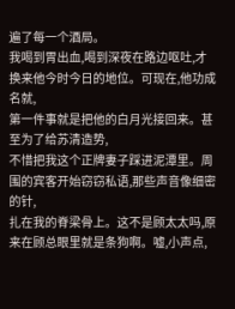遍了每一个酒局。
我喝到胃出血,喝到深夜在路边呕吐,才换来他今时今日的地位。可现在,他功成名就,
第一件事就是把他的白月光接回来。甚至为了给苏清造势,
不惜把我这个正牌妻子踩进泥潭里。周围的宾客开始窃窃私语,那些声音像细密的针,
扎在我的脊梁骨上。这不是顾太太吗,原来在顾总眼里就是条狗啊。嘘,小声点,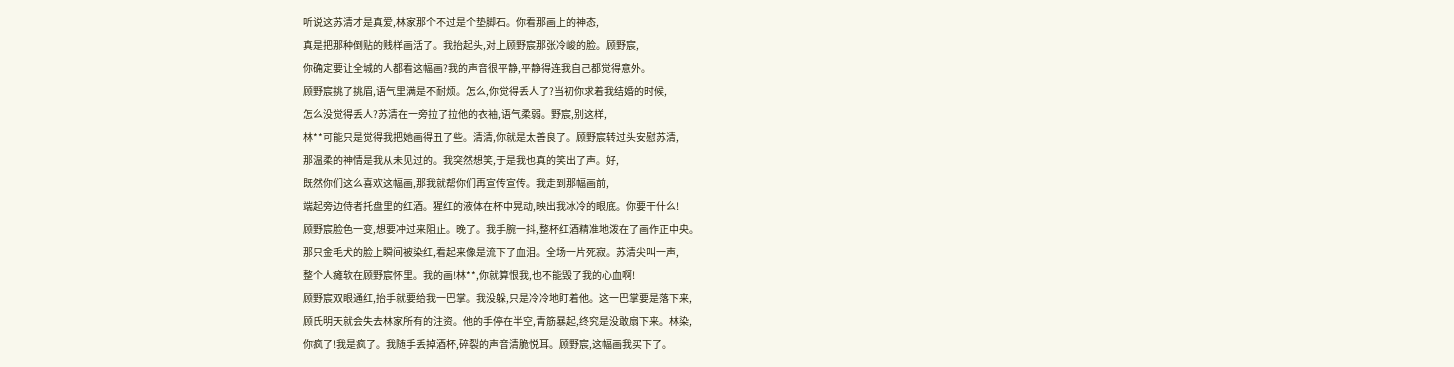听说这苏清才是真爱,林家那个不过是个垫脚石。你看那画上的神态,
真是把那种倒贴的贱样画活了。我抬起头,对上顾野宸那张冷峻的脸。顾野宸,
你确定要让全城的人都看这幅画?我的声音很平静,平静得连我自己都觉得意外。
顾野宸挑了挑眉,语气里满是不耐烦。怎么,你觉得丢人了?当初你求着我结婚的时候,
怎么没觉得丢人?苏清在一旁拉了拉他的衣袖,语气柔弱。野宸,别这样,
林**可能只是觉得我把她画得丑了些。清清,你就是太善良了。顾野宸转过头安慰苏清,
那温柔的神情是我从未见过的。我突然想笑,于是我也真的笑出了声。好,
既然你们这么喜欢这幅画,那我就帮你们再宣传宣传。我走到那幅画前,
端起旁边侍者托盘里的红酒。猩红的液体在杯中晃动,映出我冰冷的眼底。你要干什么!
顾野宸脸色一变,想要冲过来阻止。晚了。我手腕一抖,整杯红酒精准地泼在了画作正中央。
那只金毛犬的脸上瞬间被染红,看起来像是流下了血泪。全场一片死寂。苏清尖叫一声,
整个人瘫软在顾野宸怀里。我的画!林**,你就算恨我,也不能毁了我的心血啊!
顾野宸双眼通红,抬手就要给我一巴掌。我没躲,只是冷冷地盯着他。这一巴掌要是落下来,
顾氏明天就会失去林家所有的注资。他的手停在半空,青筋暴起,终究是没敢扇下来。林染,
你疯了!我是疯了。我随手丢掉酒杯,碎裂的声音清脆悦耳。顾野宸,这幅画我买下了。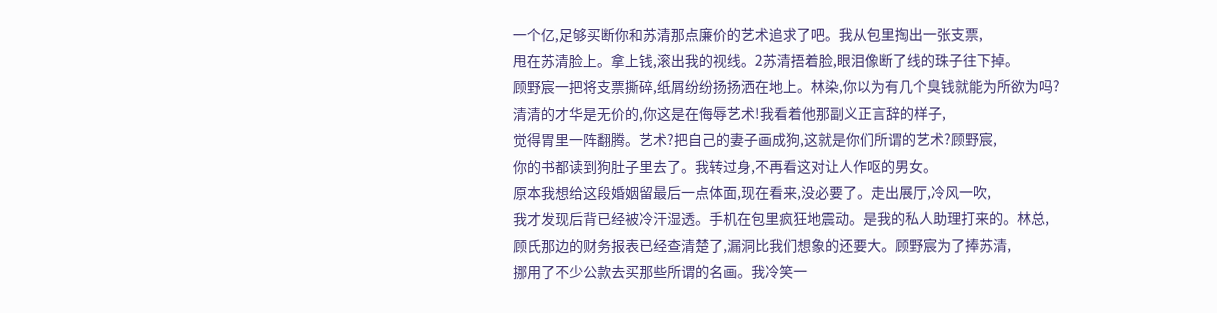一个亿,足够买断你和苏清那点廉价的艺术追求了吧。我从包里掏出一张支票,
甩在苏清脸上。拿上钱,滚出我的视线。2苏清捂着脸,眼泪像断了线的珠子往下掉。
顾野宸一把将支票撕碎,纸屑纷纷扬扬洒在地上。林染,你以为有几个臭钱就能为所欲为吗?
清清的才华是无价的,你这是在侮辱艺术!我看着他那副义正言辞的样子,
觉得胃里一阵翻腾。艺术?把自己的妻子画成狗,这就是你们所谓的艺术?顾野宸,
你的书都读到狗肚子里去了。我转过身,不再看这对让人作呕的男女。
原本我想给这段婚姻留最后一点体面,现在看来,没必要了。走出展厅,冷风一吹,
我才发现后背已经被冷汗湿透。手机在包里疯狂地震动。是我的私人助理打来的。林总,
顾氏那边的财务报表已经查清楚了,漏洞比我们想象的还要大。顾野宸为了捧苏清,
挪用了不少公款去买那些所谓的名画。我冷笑一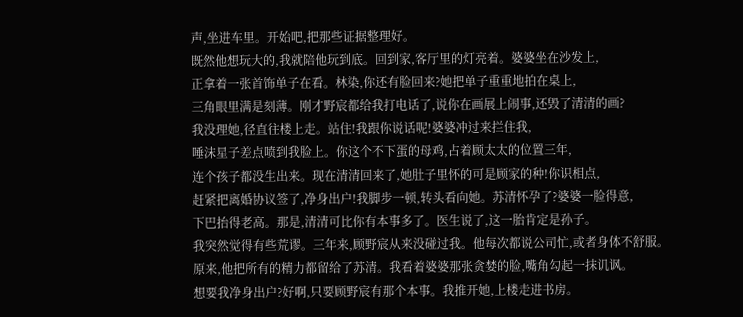声,坐进车里。开始吧,把那些证据整理好。
既然他想玩大的,我就陪他玩到底。回到家,客厅里的灯亮着。婆婆坐在沙发上,
正拿着一张首饰单子在看。林染,你还有脸回来?她把单子重重地拍在桌上,
三角眼里满是刻薄。刚才野宸都给我打电话了,说你在画展上闹事,还毁了清清的画?
我没理她,径直往楼上走。站住!我跟你说话呢!婆婆冲过来拦住我,
唾沫星子差点喷到我脸上。你这个不下蛋的母鸡,占着顾太太的位置三年,
连个孩子都没生出来。现在清清回来了,她肚子里怀的可是顾家的种!你识相点,
赶紧把离婚协议签了,净身出户!我脚步一顿,转头看向她。苏清怀孕了?婆婆一脸得意,
下巴抬得老高。那是,清清可比你有本事多了。医生说了,这一胎肯定是孙子。
我突然觉得有些荒谬。三年来,顾野宸从来没碰过我。他每次都说公司忙,或者身体不舒服。
原来,他把所有的精力都留给了苏清。我看着婆婆那张贪婪的脸,嘴角勾起一抹讥讽。
想要我净身出户?好啊,只要顾野宸有那个本事。我推开她,上楼走进书房。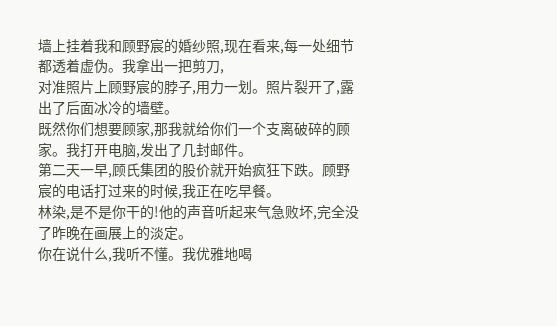墙上挂着我和顾野宸的婚纱照,现在看来,每一处细节都透着虚伪。我拿出一把剪刀,
对准照片上顾野宸的脖子,用力一划。照片裂开了,露出了后面冰冷的墙壁。
既然你们想要顾家,那我就给你们一个支离破碎的顾家。我打开电脑,发出了几封邮件。
第二天一早,顾氏集团的股价就开始疯狂下跌。顾野宸的电话打过来的时候,我正在吃早餐。
林染,是不是你干的!他的声音听起来气急败坏,完全没了昨晚在画展上的淡定。
你在说什么,我听不懂。我优雅地喝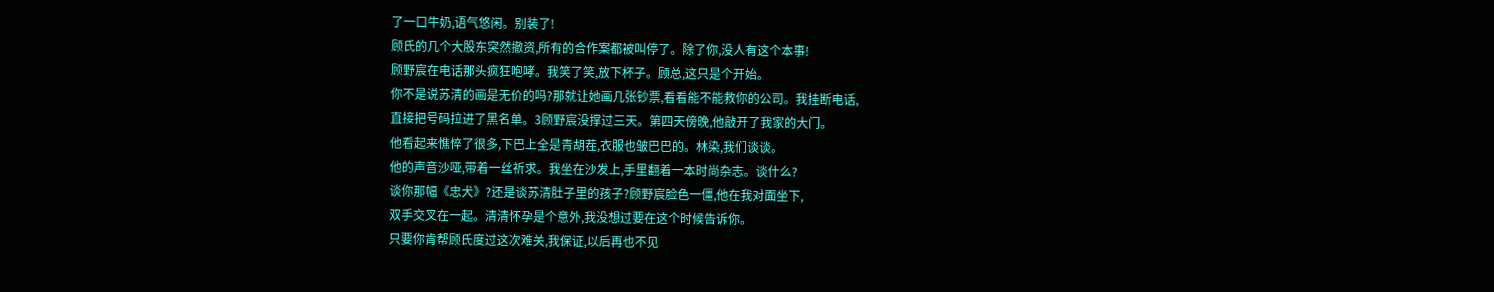了一口牛奶,语气悠闲。别装了!
顾氏的几个大股东突然撤资,所有的合作案都被叫停了。除了你,没人有这个本事!
顾野宸在电话那头疯狂咆哮。我笑了笑,放下杯子。顾总,这只是个开始。
你不是说苏清的画是无价的吗?那就让她画几张钞票,看看能不能救你的公司。我挂断电话,
直接把号码拉进了黑名单。3顾野宸没撑过三天。第四天傍晚,他敲开了我家的大门。
他看起来憔悴了很多,下巴上全是青胡茬,衣服也皱巴巴的。林染,我们谈谈。
他的声音沙哑,带着一丝祈求。我坐在沙发上,手里翻着一本时尚杂志。谈什么?
谈你那幅《忠犬》?还是谈苏清肚子里的孩子?顾野宸脸色一僵,他在我对面坐下,
双手交叉在一起。清清怀孕是个意外,我没想过要在这个时候告诉你。
只要你肯帮顾氏度过这次难关,我保证,以后再也不见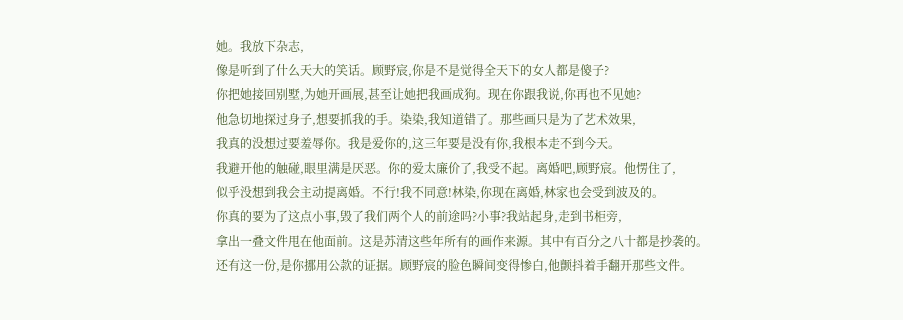她。我放下杂志,
像是听到了什么天大的笑话。顾野宸,你是不是觉得全天下的女人都是傻子?
你把她接回别墅,为她开画展,甚至让她把我画成狗。现在你跟我说,你再也不见她?
他急切地探过身子,想要抓我的手。染染,我知道错了。那些画只是为了艺术效果,
我真的没想过要羞辱你。我是爱你的,这三年要是没有你,我根本走不到今天。
我避开他的触碰,眼里满是厌恶。你的爱太廉价了,我受不起。离婚吧,顾野宸。他愣住了,
似乎没想到我会主动提离婚。不行!我不同意!林染,你现在离婚,林家也会受到波及的。
你真的要为了这点小事,毁了我们两个人的前途吗?小事?我站起身,走到书柜旁,
拿出一叠文件甩在他面前。这是苏清这些年所有的画作来源。其中有百分之八十都是抄袭的。
还有这一份,是你挪用公款的证据。顾野宸的脸色瞬间变得惨白,他颤抖着手翻开那些文件。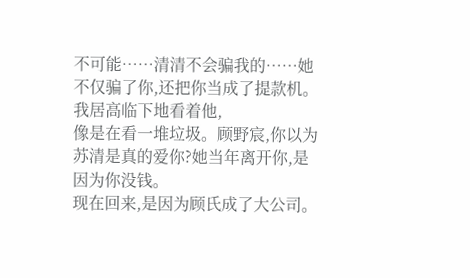不可能……清清不会骗我的……她不仅骗了你,还把你当成了提款机。我居高临下地看着他,
像是在看一堆垃圾。顾野宸,你以为苏清是真的爱你?她当年离开你,是因为你没钱。
现在回来,是因为顾氏成了大公司。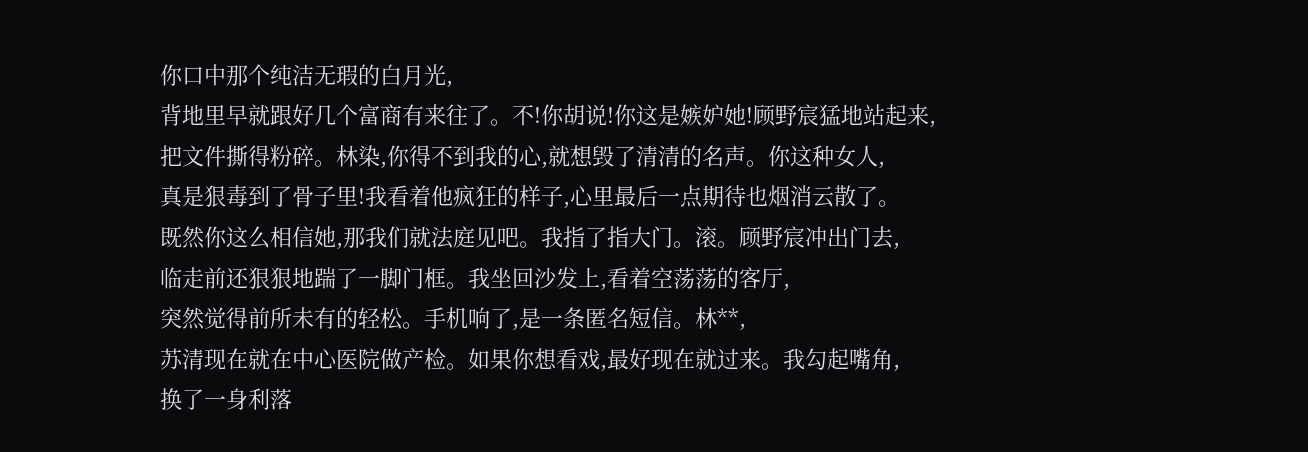你口中那个纯洁无瑕的白月光,
背地里早就跟好几个富商有来往了。不!你胡说!你这是嫉妒她!顾野宸猛地站起来,
把文件撕得粉碎。林染,你得不到我的心,就想毁了清清的名声。你这种女人,
真是狠毒到了骨子里!我看着他疯狂的样子,心里最后一点期待也烟消云散了。
既然你这么相信她,那我们就法庭见吧。我指了指大门。滚。顾野宸冲出门去,
临走前还狠狠地踹了一脚门框。我坐回沙发上,看着空荡荡的客厅,
突然觉得前所未有的轻松。手机响了,是一条匿名短信。林**,
苏清现在就在中心医院做产检。如果你想看戏,最好现在就过来。我勾起嘴角,
换了一身利落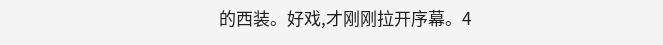的西装。好戏,才刚刚拉开序幕。4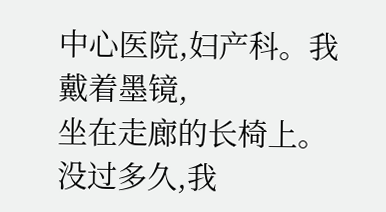中心医院,妇产科。我戴着墨镜,
坐在走廊的长椅上。没过多久,我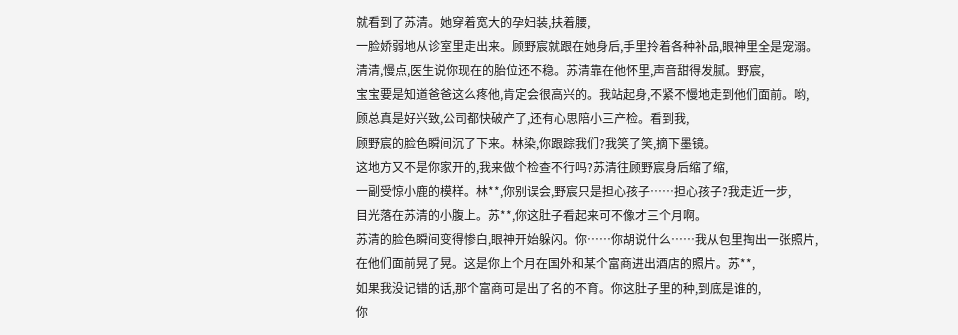就看到了苏清。她穿着宽大的孕妇装,扶着腰,
一脸娇弱地从诊室里走出来。顾野宸就跟在她身后,手里拎着各种补品,眼神里全是宠溺。
清清,慢点,医生说你现在的胎位还不稳。苏清靠在他怀里,声音甜得发腻。野宸,
宝宝要是知道爸爸这么疼他,肯定会很高兴的。我站起身,不紧不慢地走到他们面前。哟,
顾总真是好兴致,公司都快破产了,还有心思陪小三产检。看到我,
顾野宸的脸色瞬间沉了下来。林染,你跟踪我们?我笑了笑,摘下墨镜。
这地方又不是你家开的,我来做个检查不行吗?苏清往顾野宸身后缩了缩,
一副受惊小鹿的模样。林**,你别误会,野宸只是担心孩子……担心孩子?我走近一步,
目光落在苏清的小腹上。苏**,你这肚子看起来可不像才三个月啊。
苏清的脸色瞬间变得惨白,眼神开始躲闪。你……你胡说什么……我从包里掏出一张照片,
在他们面前晃了晃。这是你上个月在国外和某个富商进出酒店的照片。苏**,
如果我没记错的话,那个富商可是出了名的不育。你这肚子里的种,到底是谁的,
你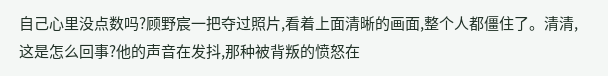自己心里没点数吗?顾野宸一把夺过照片,看着上面清晰的画面,整个人都僵住了。清清,
这是怎么回事?他的声音在发抖,那种被背叛的愤怒在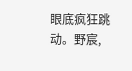眼底疯狂跳动。野宸,